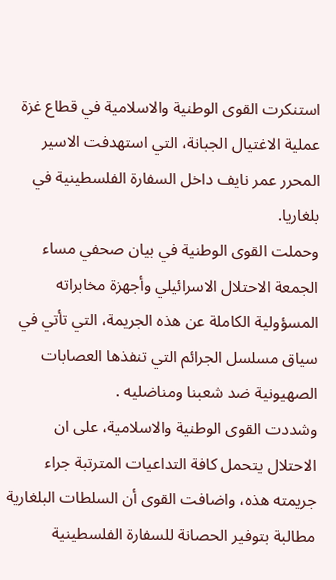استنكرت القوى الوطنية والاسلامية في قطاع غزة عملية الاغتيال الجبانة، التي استهدفت الاسير المحرر عمر نايف داخل السفارة الفلسطينية في بلغاريا.
وحملت القوى الوطنية في بيان صحفي مساء الجمعة الاحتلال الاسرائيلي وأجهزة مخابراته المسؤولية الكاملة عن هذه الجريمة، التي تأتي في سياق مسلسل الجرائم التي تنفذها العصابات الصهيونية ضد شعبنا ومناضليه .
وشددت القوى الوطنية والاسلامية، على ان الاحتلال يتحمل كافة التداعيات المترتبة جراء جريمته هذه، واضافت القوى أن السلطات البلغارية مطالبة بتوفير الحصانة للسفارة الفلسطينية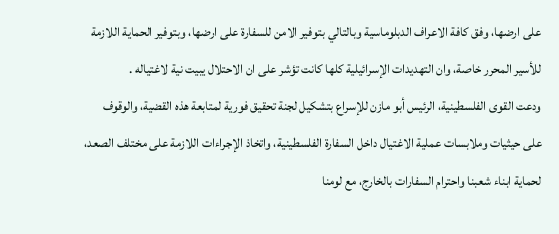على ارضها، وفق كافة الاعراف الدبلوماسية وبالتالي بتوفير الامن للسفارة على ارضها، وبتوفير الحماية اللازمة للأسير المحرر خاصة، وان التهديدات الإسرائيلية كلها كانت تؤشر على ان الاحتلال يبيت نية لاغتياله .
ودعت القوى الفلسطينية، الرئيس أبو مازن للإسراع بتشكيل لجنة تحقيق فورية لمتابعة هذه القضية، والوقوف على حيثيات وملابسات عملية الاغتيال داخل السفارة الفلسطينية، واتخاذ الإجراءات اللازمة على مختلف الصعد، لحماية ابناء شعبنا واحترام السفارات بالخارج، مع لومنا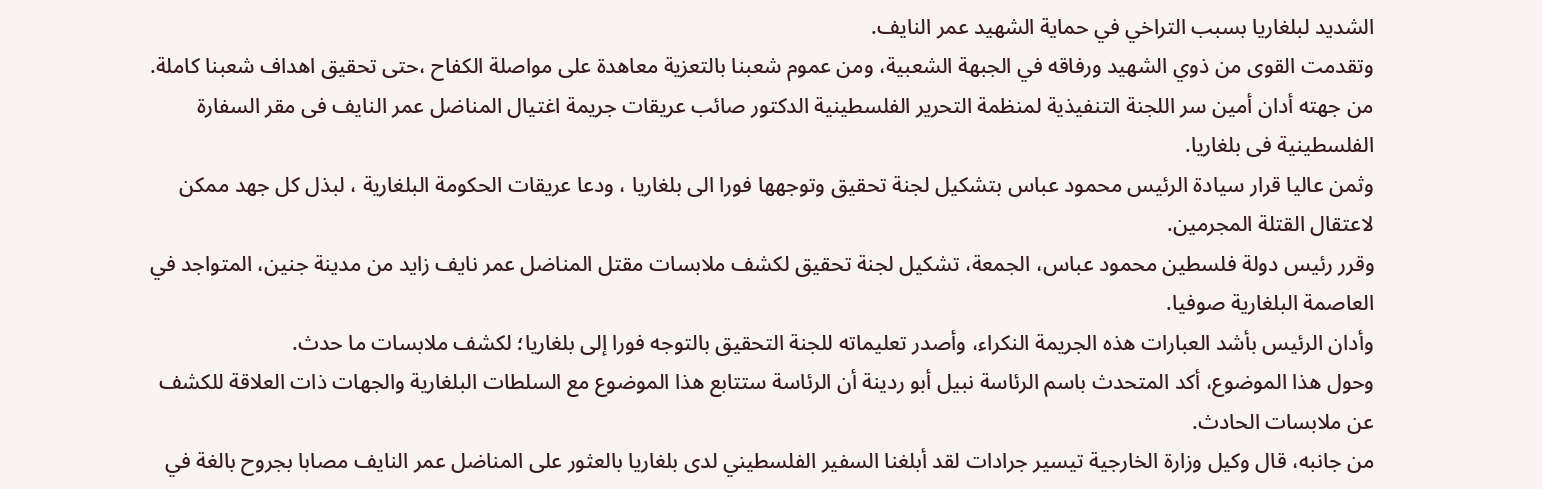الشديد لبلغاريا بسبب التراخي في حماية الشهيد عمر النايف.
وتقدمت القوى من ذوي الشهيد ورفاقه في الجبهة الشعبية، ومن عموم شعبنا بالتعزية معاهدة على مواصلة الكفاح ،حتى تحقيق اهداف شعبنا كاملة.
من جهته أدان أمين سر اللجنة التنفيذية لمنظمة التحرير الفلسطينية الدكتور صائب عريقات جريمة اغتيال المناضل عمر النايف فى مقر السفارة الفلسطينية فى بلغاريا.
وثمن عاليا قرار سيادة الرئيس محمود عباس بتشكيل لجنة تحقيق وتوجهها فورا الى بلغاريا ، ودعا عريقات الحكومة البلغارية ، لبذل كل جهد ممكن لاعتقال القتلة المجرمين.
وقرر رئيس دولة فلسطين محمود عباس، الجمعة، تشكيل لجنة تحقيق لكشف ملابسات مقتل المناضل عمر نايف زايد من مدينة جنين، المتواجد في العاصمة البلغارية صوفيا.
وأدان الرئيس بأشد العبارات هذه الجريمة النكراء، وأصدر تعليماته للجنة التحقيق بالتوجه فورا إلى بلغاريا؛ لكشف ملابسات ما حدث.
وحول هذا الموضوع، أكد المتحدث باسم الرئاسة نبيل أبو ردينة أن الرئاسة ستتابع هذا الموضوع مع السلطات البلغارية والجهات ذات العلاقة للكشف عن ملابسات الحادث.
من جانبه، قال وكيل وزارة الخارجية تيسير جرادات لقد أبلغنا السفير الفلسطيني لدى بلغاريا بالعثور على المناضل عمر النايف مصابا بجروح بالغة في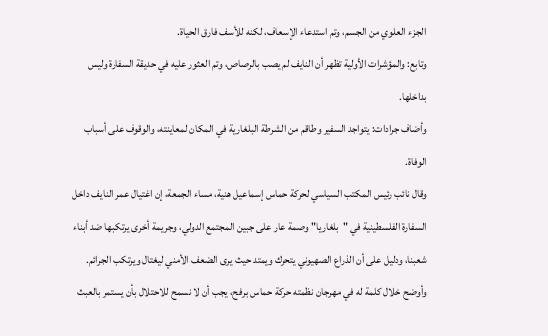الجزء العلوي من الجسم، وتم استدعاء الإسعاف، لكنه للأسف فارق الحياة.
وتابع: والمؤشرات الأولية تظهر أن النايف لم يصب بالرصاص، وتم العثور عليه في حديقة السفارة وليس بداخلها.
وأضاف جرادات: يتواجد السفير وطاقم من الشرطة البلغارية في المكان لمعاينته، والوقوف على أسباب الوفاة.
وقال نائب رئيس المكتب السياسي لحركة حماس إسماعيل هنية، مساء الجمعة، إن اغتيال عمر النايف داخل السفارة الفلسطينية في "بلغاريا" وصمة عار على جبين المجتمع الدولي، وجريمة أخرى يرتكبها ضد أبناء شعبنا، ودليل على أن الذراع الصهيوني يتحرك ويمتد حيث يرى الضعف الأمني ليغتال ويرتكب الجرائم.
وأوضح خلال كلمة له في مهرجان نظمته حركة حماس برفح، يجب أن لا نسمح للاحتلال بأن يستمر بالعبث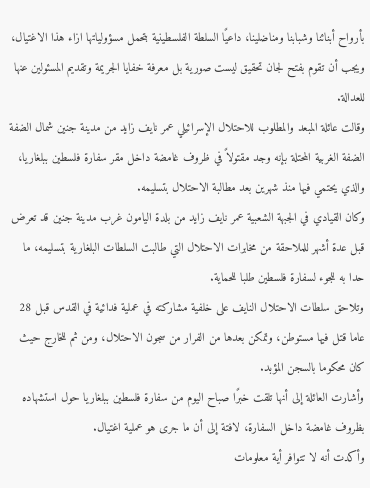بأرواح أبنائنا وشبابنا ومناضلينا، داعيًا السلطة الفلسطينية بتحمل مسؤولياتها ازاء هذا الاغتيال، ويجب أن تقوم بفتح لجان تحقيق ليست صورية بل معرفة خفايا الجريمة وتقديم المسئولين عنها للعدالة.
وقالت عائلة المبعد والمطلوب للاحتلال الإسرائيلي عمر نايف زايد من مدينة جنين شمال الضفة الضفة الغربية المحتلة بإنه وجد مقتولاً في ظروف غامضة داخل مقر سفارة فلسطين ببلغاريا، والذي يحتمي فيها منذ شهرين بعد مطالبة الاحتلال بتسليمه.
وكان القيادي في الجبهة الشعبية عمر نايف زايد من بلدة اليامون غرب مدينة جنين قد تعرض قبل عدة أشهر للملاحقة من مخابرات الاحتلال التي طالبت السلطات البلغارية بتسليمه، ما حدا به للجوء لسفارة فلسطين طلبا للحماية.
وتلاحق سلطات الاحتلال النايف على خلفية مشاركته في عملية فدائية في القدس قبل 28 عاما قتل فيها مستوطن، وتمكن بعدها من الفرار من سجون الاحتلال، ومن ثم للخارج حيث كان محكوما بالسجن المؤبد.
وأشارت العائلة إلى أنها تلقت خبرًا صباح اليوم من سفارة فلسطين ببلغاريا حول استشهاده بظروف غامضة داخل السفارة، لافتة إلى أن ما جرى هو عملية اغتيال.
وأكدت أنه لا تتوافر أية معلومات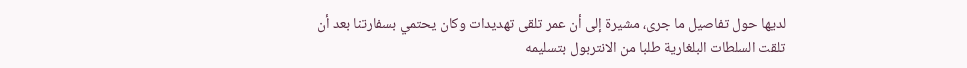لديها حول تفاصيل ما جرى، مشيرة إلى أن عمر تلقى تهديدات وكان يحتمي بسفارتنا بعد أن تلقت السلطات البلغارية طلبا من الانتربول بتسليمه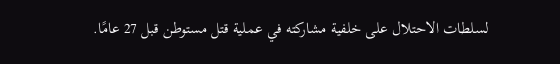لسلطات الاحتلال على خلفية مشاركته في عملية قتل مستوطن قبل 27 عامًا.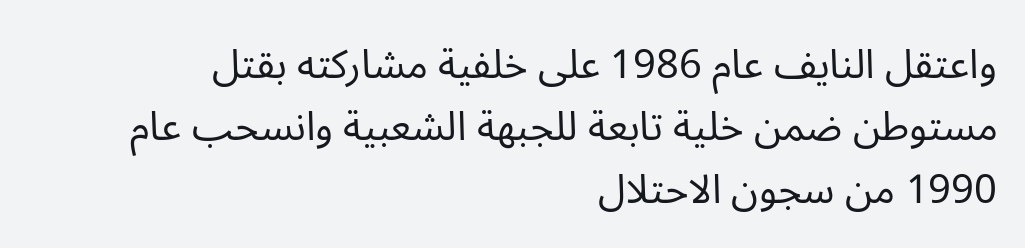واعتقل النايف عام 1986 على خلفية مشاركته بقتل مستوطن ضمن خلية تابعة للجبهة الشعبية وانسحب عام 1990 من سجون الاحتلال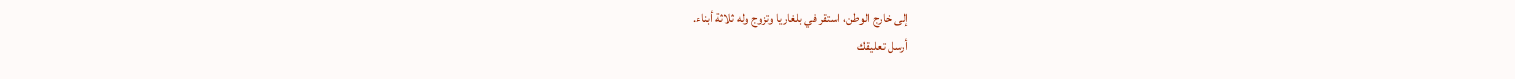إلى خارج الوطن، استقر في بلغاريا وتزوج وله ثلاثة أبناء.
أرسل تعليقك